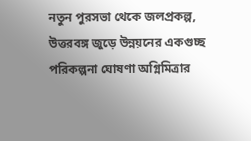নতুন পুরসভা থেকে জলপ্রকল্প, উত্তরবঙ্গ জুড়ে উন্নয়নের একগুচ্ছ পরিকল্পনা ঘোষণা অগ্নিমিত্রার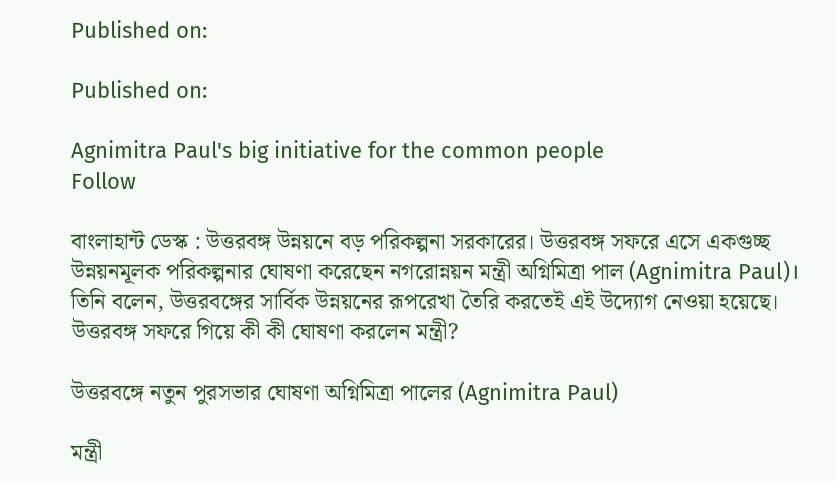Published on:

Published on:

Agnimitra Paul's big initiative for the common people
Follow

বাংলাহান্ট ডেস্ক : উত্তরবঙ্গ উন্নয়নে বড় পরিকল্পনা সরকারের। উত্তরবঙ্গ সফরে এসে একগুচ্ছ উন্নয়নমূলক পরিকল্পনার ঘোষণা করেছেন নগরোন্নয়ন মন্ত্রী অগ্নিমিত্রা পাল (Agnimitra Paul)। তিনি বলেন, উত্তরবঙ্গের সার্বিক উন্নয়নের রূপরেখা তৈরি করতেই এই উদ্যোগ নেওয়া হয়েছে। উত্তরবঙ্গ সফরে গিয়ে কী কী ঘোষণা করলেন মন্ত্রী?

উত্তরবঙ্গে নতুন পুরসভার ঘোষণা অগ্নিমিত্রা পালের (Agnimitra Paul)

মন্ত্রী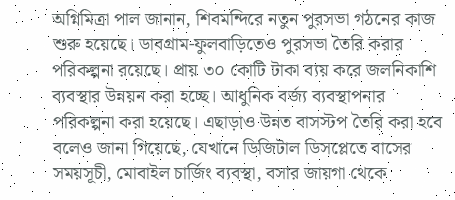অগ্নিমিত্রা পাল জানান, শিবমন্দিরে নতুন পুরসভা গঠনের কাজ শুরু হয়েছে। ডাবগ্রাম-ফুলবাড়িতেও পুরসভা তৈরি করার পরিকল্পনা রয়েছে। প্রায় ৩০ কোটি টাকা ব্যয় করে জলনিকাশি ব্যবস্থার উন্নয়ন করা হচ্ছে। আধুনিক বর্জ্য ব্যবস্থাপনার পরিকল্পনা করা হয়েছে। এছাড়াও উন্নত বাসস্টপ তৈরি করা হবে বলেও জানা গিয়েছে, যেখানে ডিজিটাল ডিসপ্লেতে বাসের সময়সূচী, মোবাইল চার্জিং ব্যবস্থা, বসার জায়গা থেকে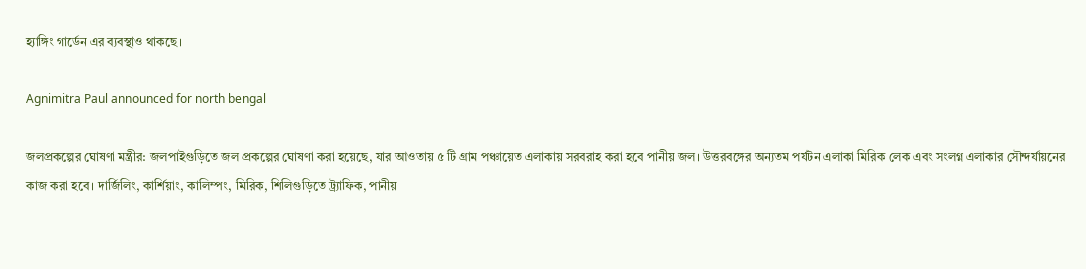হ্যাঙ্গিং গার্ডেন এর ব্যবস্থাও থাকছে।

Agnimitra Paul announced for north bengal

জলপ্রকল্পের ঘোষণা মন্ত্রীর: জলপাইগুড়িতে জল প্রকল্পের ঘোষণা করা হয়েছে, যার আওতায় ৫ টি গ্রাম পঞ্চায়েত এলাকায় সরবরাহ করা হবে পানীয় জল। উত্তরবঙ্গের অন্যতম পর্যটন এলাকা মিরিক লেক এবং সংলগ্ন এলাকার সৌন্দর্যায়নের কাজ করা হবে। দার্জিলিং, কার্শিয়াং, কালিম্পং, মিরিক, শিলিগুড়িতে ট্র্যাফিক, পানীয়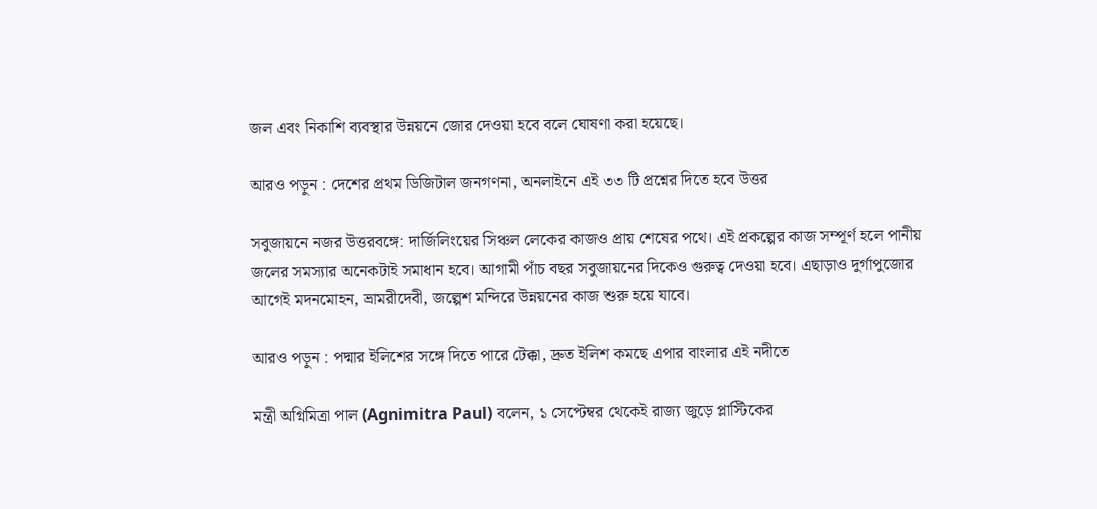জল এবং নিকাশি ব্যবস্থার উন্নয়নে জোর দেওয়া হবে বলে ঘোষণা করা হয়েছে।

আরও পড়ুন : দেশের প্রথম ডিজিটাল জনগণনা, অনলাইনে এই ৩৩ টি প্রশ্নের দিতে হবে উত্তর

সবুজায়নে নজর উত্তরবঙ্গে: দার্জিলিংয়ের সিঞ্চল লেকের কাজও প্রায় শেষের পথে। এই প্রকল্পের কাজ সম্পূর্ণ হলে পানীয় জলের সমস্যার অনেকটাই সমাধান হবে। আগামী পাঁচ বছর সবুজায়নের দিকেও গুরুত্ব দেওয়া হবে। এছাড়াও দুর্গাপুজোর আগেই মদনমোহন, ভ্রামরীদেবী, জল্পেশ মন্দিরে উন্নয়নের কাজ শুরু হয়ে যাবে।

আরও পড়ুন : পদ্মার ইলিশের সঙ্গে দিতে পারে টেক্কা, দ্রুত ইলিশ কমছে এপার বাংলার এই নদীতে

মন্ত্রী অগ্নিমিত্রা পাল (Agnimitra Paul) বলেন, ১ সেপ্টেম্বর থেকেই রাজ্য জুড়ে প্লাস্টিকের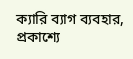ক্যারি ব্যাগ ব্যবহার, প্রকাশ্যে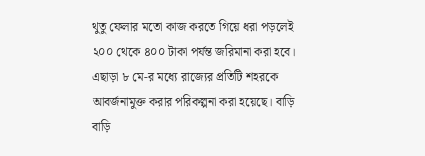থুতু ফেলার মতো কাজ করতে গিয়ে ধরা পড়লেই ২০০ থেকে ৪০০ টাকা পর্যন্ত জরিমানা করা হবে। এছাড়া ৮ মে-র মধ্যে রাজ্যের প্রতিটি শহরকে আবর্জনামুক্ত করার পরিকল্পনা করা হয়েছে। বাড়ি বাড়ি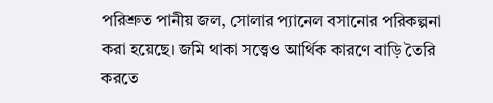পরিশ্রুত পানীয় জল, সোলার প্যানেল বসানোর পরিকল্পনা করা হয়েছে। জমি থাকা সত্ত্বেও আর্থিক কারণে বাড়ি তৈরি করতে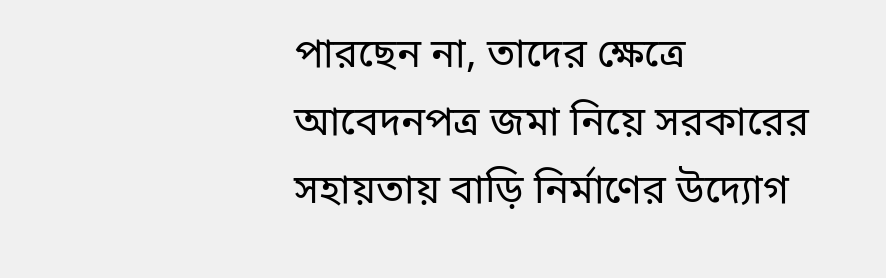পারছেন না, তাদের ক্ষেত্রে আবেদনপত্র জমা নিয়ে সরকারের সহায়তায় বাড়ি নির্মাণের উদ্যোগ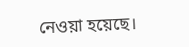নেওয়া হয়েছে।